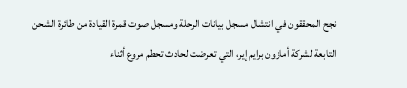نجح المحققون في انتشال مسجل بيانات الرحلة ومسجل صوت قمرة القيادة من طائرة الشحن التابعة لشركة أمازون برايم إير، التي تعرضت لحادث تحطم مروع أثناء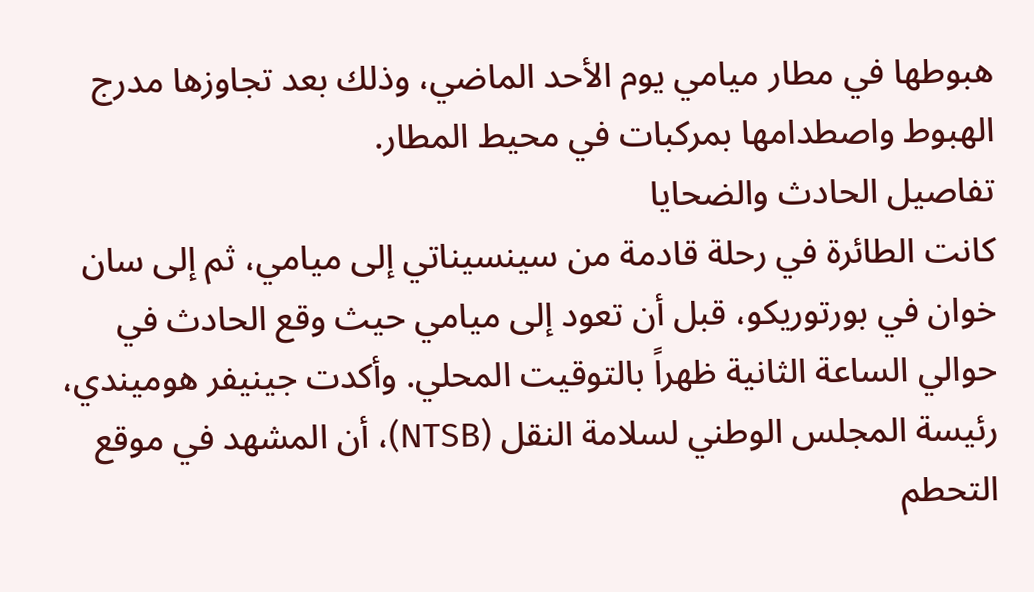هبوطها في مطار ميامي يوم الأحد الماضي، وذلك بعد تجاوزها مدرج الهبوط واصطدامها بمركبات في محيط المطار.
تفاصيل الحادث والضحايا
كانت الطائرة في رحلة قادمة من سينسيناتي إلى ميامي، ثم إلى سان خوان في بورتوريكو، قبل أن تعود إلى ميامي حيث وقع الحادث في حوالي الساعة الثانية ظهراً بالتوقيت المحلي. وأكدت جينيفر هوميندي، رئيسة المجلس الوطني لسلامة النقل (NTSB)، أن المشهد في موقع التحطم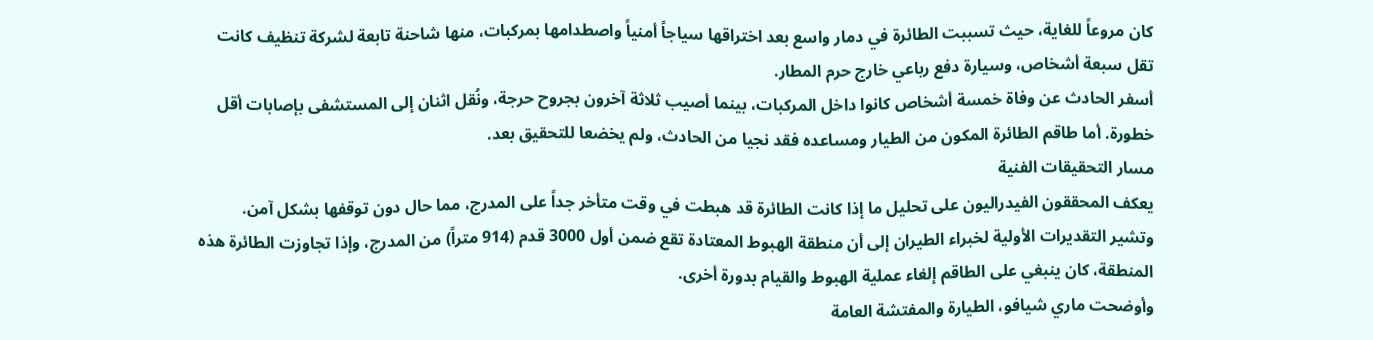كان مروعاً للغاية، حيث تسببت الطائرة في دمار واسع بعد اختراقها سياجاً أمنياً واصطدامها بمركبات، منها شاحنة تابعة لشركة تنظيف كانت تقل سبعة أشخاص، وسيارة دفع رباعي خارج حرم المطار.
أسفر الحادث عن وفاة خمسة أشخاص كانوا داخل المركبات، بينما أصيب ثلاثة آخرون بجروح حرجة، ونُقل اثنان إلى المستشفى بإصابات أقل خطورة. أما طاقم الطائرة المكون من الطيار ومساعده فقد نجيا من الحادث، ولم يخضعا للتحقيق بعد.
مسار التحقيقات الفنية
يعكف المحققون الفيدراليون على تحليل ما إذا كانت الطائرة قد هبطت في وقت متأخر جداً على المدرج، مما حال دون توقفها بشكل آمن. وتشير التقديرات الأولية لخبراء الطيران إلى أن منطقة الهبوط المعتادة تقع ضمن أول 3000 قدم (914 متراً) من المدرج، وإذا تجاوزت الطائرة هذه المنطقة، كان ينبغي على الطاقم إلغاء عملية الهبوط والقيام بدورة أخرى.
وأوضحت ماري شيافو، الطيارة والمفتشة العامة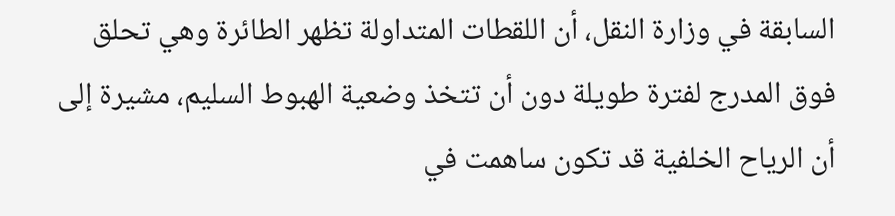السابقة في وزارة النقل، أن اللقطات المتداولة تظهر الطائرة وهي تحلق فوق المدرج لفترة طويلة دون أن تتخذ وضعية الهبوط السليم، مشيرة إلى أن الرياح الخلفية قد تكون ساهمت في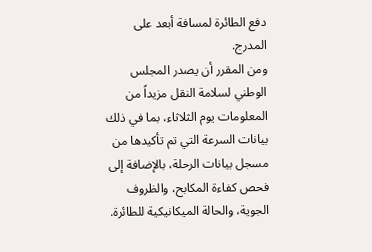دفع الطائرة لمسافة أبعد على المدرج.
ومن المقرر أن يصدر المجلس الوطني لسلامة النقل مزيداً من المعلومات يوم الثلاثاء، بما في ذلك بيانات السرعة التي تم تأكيدها من مسجل بيانات الرحلة، بالإضافة إلى فحص كفاءة المكابح، والظروف الجوية، والحالة الميكانيكية للطائرة.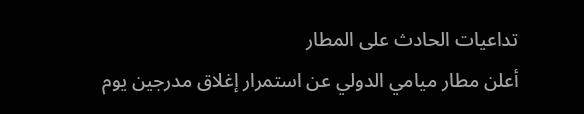تداعيات الحادث على المطار
أعلن مطار ميامي الدولي عن استمرار إغلاق مدرجين يوم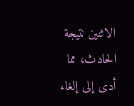الاثنين نتيجة الحادث، مما أدى إلى إلغاء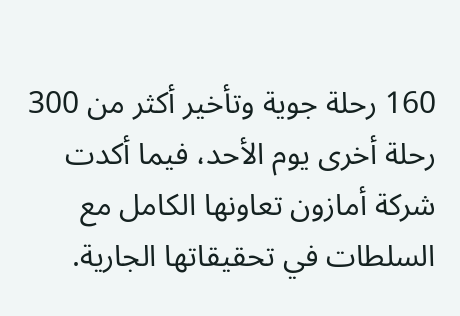160 رحلة جوية وتأخير أكثر من 300 رحلة أخرى يوم الأحد، فيما أكدت شركة أمازون تعاونها الكامل مع السلطات في تحقيقاتها الجارية.